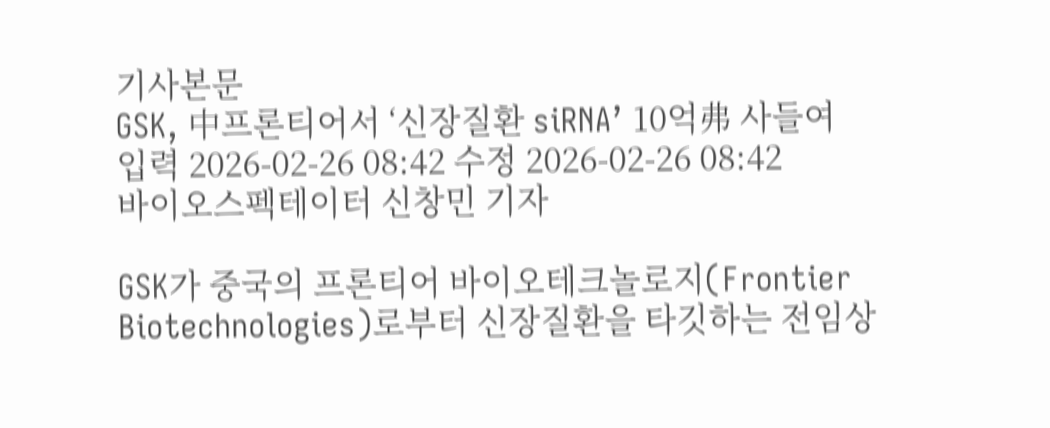기사본문
GSK, 中프론티어서 ‘신장질환 siRNA’ 10억弗 사들여
입력 2026-02-26 08:42 수정 2026-02-26 08:42
바이오스펙테이터 신창민 기자

GSK가 중국의 프론티어 바이오테크놀로지(Frontier Biotechnologies)로부터 신장질환을 타깃하는 전임상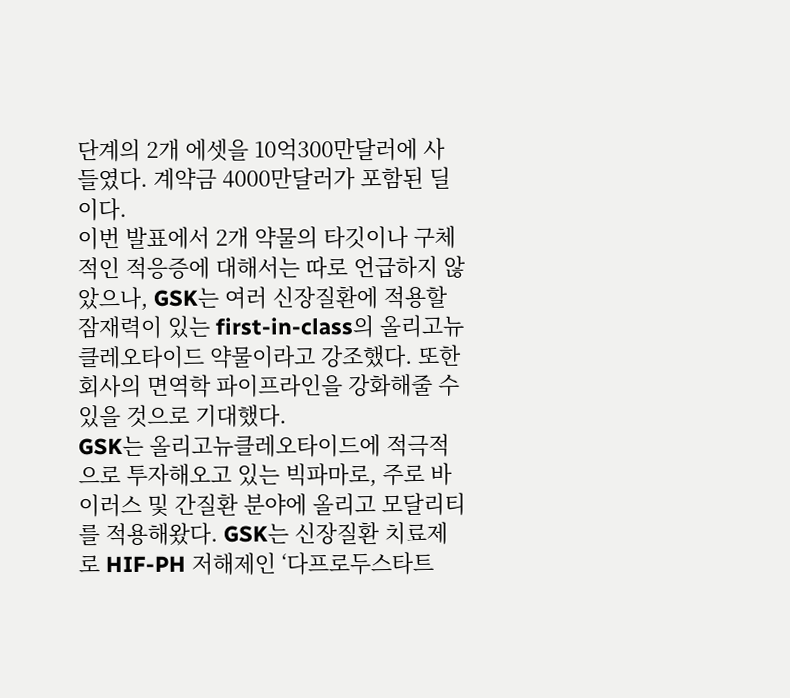단계의 2개 에셋을 10억300만달러에 사들였다. 계약금 4000만달러가 포함된 딜이다.
이번 발표에서 2개 약물의 타깃이나 구체적인 적응증에 대해서는 따로 언급하지 않았으나, GSK는 여러 신장질환에 적용할 잠재력이 있는 first-in-class의 올리고뉴클레오타이드 약물이라고 강조했다. 또한 회사의 면역학 파이프라인을 강화해줄 수 있을 것으로 기대했다.
GSK는 올리고뉴클레오타이드에 적극적으로 투자해오고 있는 빅파마로, 주로 바이러스 및 간질환 분야에 올리고 모달리티를 적용해왔다. GSK는 신장질환 치료제로 HIF-PH 저해제인 ‘다프로두스타트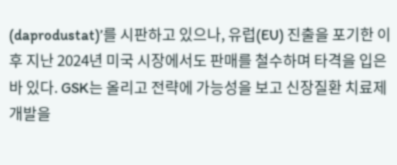(daprodustat)’를 시판하고 있으나, 유럽(EU) 진출을 포기한 이후 지난 2024년 미국 시장에서도 판매를 철수하며 타격을 입은 바 있다. GSK는 올리고 전략에 가능성을 보고 신장질환 치료제 개발을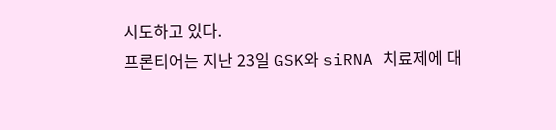시도하고 있다.
프론티어는 지난 23일 GSK와 siRNA 치료제에 대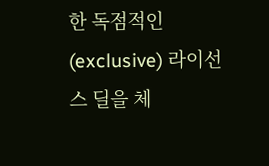한 독점적인(exclusive) 라이선스 딜을 체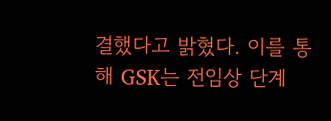결했다고 밝혔다. 이를 통해 GSK는 전임상 단계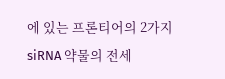에 있는 프론티어의 2가지 siRNA 약물의 전세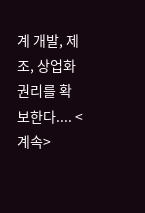계 개발, 제조, 상업화 권리를 확보한다.... <계속>